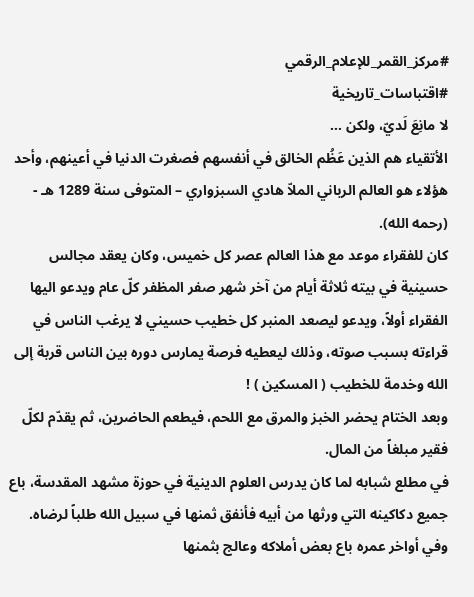#مركز_القمر_للإعلام_الرقمي
#اقتباسات_تاريخية
لا مانِعَ لَديّ، ولكن …
الأتقياء هم الذين عَظُم الخالق في أنفسهم فصغرت الدنيا في أعينهم، وأحد هؤلاء هو العالم الرباني الملاّ هادي السبزواري – المتوفى سنة 1289 هـ - (رحمه الله).
كان للفقراء موعد مع هذا العالم عصر كل خميس، وكان يعقد مجالس حسينية في بيته ثلاثة أيام من آخر شهر صفر المظفر كلّ عام ويدعو اليها الفقراء أولاً، ويدعو ليصعد المنبر كل خطيب حسيني لا يرغب الناس في قراءته بسبب صوته، وذلك ليعطيه فرصة يمارس دوره بين الناس قربة إلى الله وخدمة للخطيب ( المسكين ) !
وبعد الختام يحضر الخبز والمرق مع اللحم، فيطعم الحاضرين، ثم يقدّم لكلّ فقير مبلغاً من المال.
في مطلع شبابه لما كان يدرس العلوم الدينية في حوزة مشهد المقدسة، باع جميع دكاكينه التي ورثها من أبيه فأنفق ثمنها في سبيل الله طلباً لرضاه.
وفي أواخر عمره باع بعض أملاكه وعالج بثمنها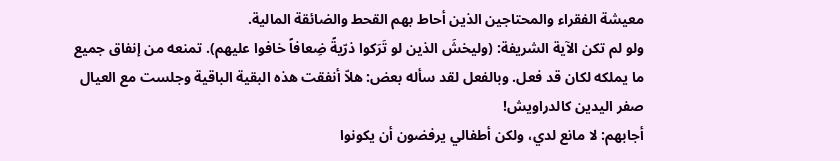معيشة الفقراء والمحتاجين الذين أحاط بهم القحط والضائقة المالية.
ولو لم تكن الآية الشريفة: (وليخشَ الذين لو تَرَكوا ذرّيةً ضِعافاً خافوا عليهم). تمنعه من إنفاق جميع ما يملكه لكان قد فعل. وبالفعل لقد سأله بعض: هلاّ أنفقت هذه البقية الباقية وجلست مع العيال صفر اليدين كالدراويش!
أجابهم: لا مانع لدي، ولكن أطفالي يرفضون أن يكونوا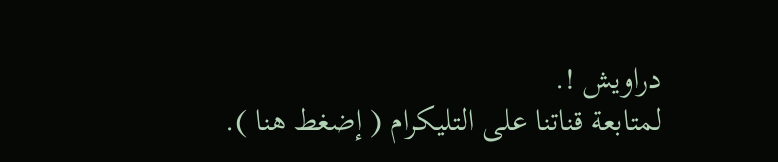دراويش !.
لمتابعة قناتنا على التليكرام ( إضغط هنا ).